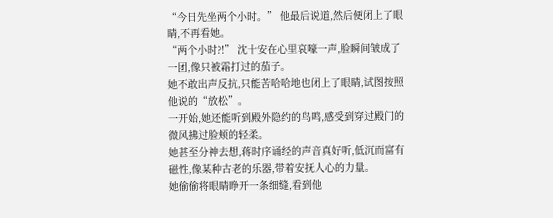“今日先坐两个小时。” 他最后说道,然后便闭上了眼睛,不再看她。
“两个小时?!” 沈十安在心里哀嚎一声,脸瞬间皱成了一团,像只被霜打过的茄子。
她不敢出声反抗,只能苦哈哈地也闭上了眼睛,试图按照他说的“放松”。
一开始,她还能听到殿外隐约的鸟鸣,感受到穿过殿门的微风拂过脸颊的轻柔。
她甚至分神去想,蒋时序诵经的声音真好听,低沉而富有磁性,像某种古老的乐器,带着安抚人心的力量。
她偷偷将眼睛睁开一条细缝,看到他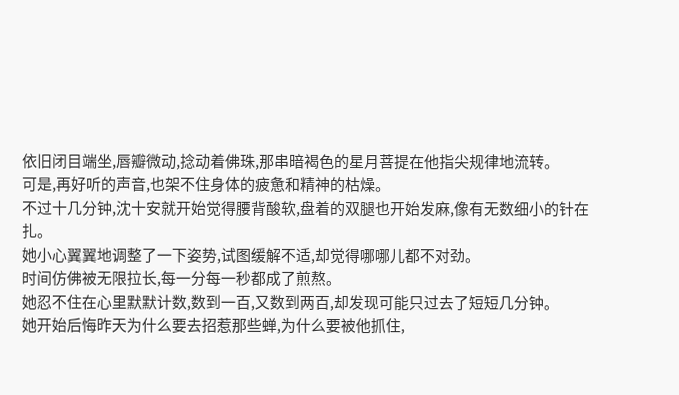依旧闭目端坐,唇瓣微动,捻动着佛珠,那串暗褐色的星月菩提在他指尖规律地流转。
可是,再好听的声音,也架不住身体的疲惫和精神的枯燥。
不过十几分钟,沈十安就开始觉得腰背酸软,盘着的双腿也开始发麻,像有无数细小的针在扎。
她小心翼翼地调整了一下姿势,试图缓解不适,却觉得哪哪儿都不对劲。
时间仿佛被无限拉长,每一分每一秒都成了煎熬。
她忍不住在心里默默计数,数到一百,又数到两百,却发现可能只过去了短短几分钟。
她开始后悔昨天为什么要去招惹那些蝉,为什么要被他抓住,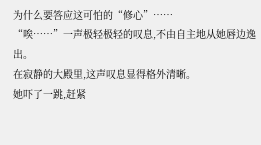为什么要答应这可怕的“修心”……
“唉……”一声极轻极轻的叹息,不由自主地从她唇边逸出。
在寂静的大殿里,这声叹息显得格外清晰。
她吓了一跳,赶紧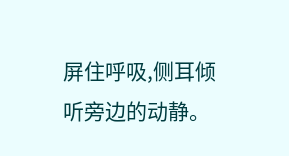屏住呼吸,侧耳倾听旁边的动静。